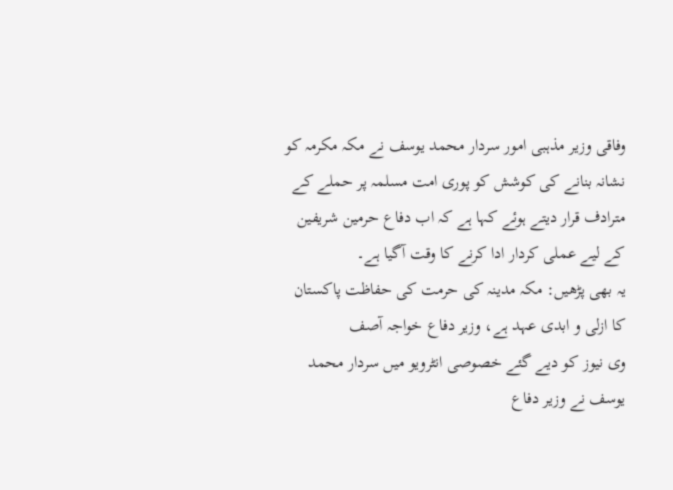وفاقی وزیر مذہبی امور سردار محمد یوسف نے مکہ مکرمہ کو نشانہ بنانے کی کوشش کو پوری امت مسلمہ پر حملے کے مترادف قرار دیتے ہوئے کہا ہے کہ اب دفاع حرمین شریفین کے لیے عملی کردار ادا کرنے کا وقت آگیا ہے۔
یہ بھی پڑھیں: مکہ مدینہ کی حرمت کی حفاظت پاکستان کا ازلی و ابدی عہد ہے، وزیر دفاع خواجہ آصف
وی نیوز کو دیے گئے خصوصی انٹرویو میں سردار محمد یوسف نے وزیر دفاع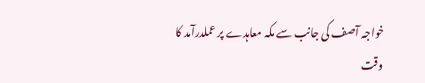خواجہ آصف کی جانب سے مکہ معاہدے پر عملدرآمد کا وقت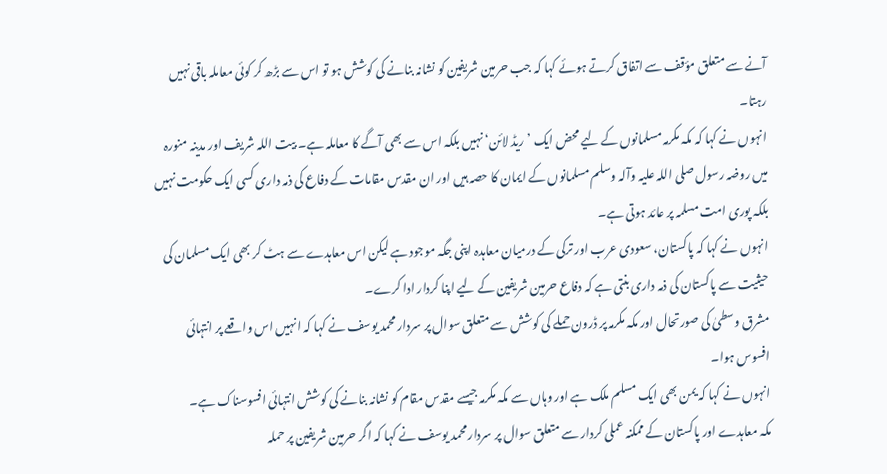آنے سے متعلق مؤقف سے اتفاق کرتے ہوئے کہا کہ جب حرمین شریفین کو نشانہ بنانے کی کوشش ہو تو اس سے بڑھ کر کوئی معاملہ باقی نہیں رہتا۔
انہوں نے کہا کہ مکہ مکرمہ مسلمانوں کے لیے محض ایک ’ریڈ لائن‘ نہیں بلکہ اس سے بھی آگے کا معاملہ ہے۔ بیت اللہ شریف اور مدینہ منورہ میں روضہ رسول صلی اللہ علیہ وآلہ وسلم مسلمانوں کے ایمان کا حصہ ہیں اور ان مقدس مقامات کے دفاع کی ذمہ داری کسی ایک حکومت نہیں بلکہ پوری امت مسلمہ پر عائد ہوتی ہے۔
انہوں نے کہا کہ پاکستان، سعودی عرب اور ترکی کے درمیان معاہدہ اپنی جگہ موجود ہے لیکن اس معاہدے سے ہٹ کر بھی ایک مسلمان کی حیثیت سے پاکستان کی ذمہ داری بنتی ہے کہ دفاع حرمین شریفین کے لیے اپنا کردار ادا کرے۔
مشرق وسطیٰ کی صورتحال اور مکہ مکرمہ پر ڈرون حملے کی کوشش سے متعلق سوال پر سردار محمد یوسف نے کہا کہ انہیں اس واقعے پر انتہائی افسوس ہوا۔
انہوں نے کہا کہ یمن بھی ایک مسلم ملک ہے اور وہاں سے مکہ مکرمہ جیسے مقدس مقام کو نشانہ بنانے کی کوشش انتہائی افسوسناک ہے۔
مکہ معاہدے اور پاکستان کے ممکنہ عملی کردار سے متعلق سوال پر سردار محمد یوسف نے کہا کہ اگر حرمین شریفین پر حملہ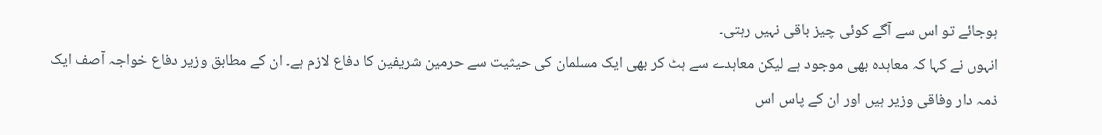ہوجائے تو اس سے آگے کوئی چیز باقی نہیں رہتی۔
انہوں نے کہا کہ معاہدہ بھی موجود ہے لیکن معاہدے سے ہٹ کر بھی ایک مسلمان کی حیثیت سے حرمین شریفین کا دفاع لازم ہے۔ ان کے مطابق وزیر دفاع خواجہ آصف ایک ذمہ دار وفاقی وزیر ہیں اور ان کے پاس اس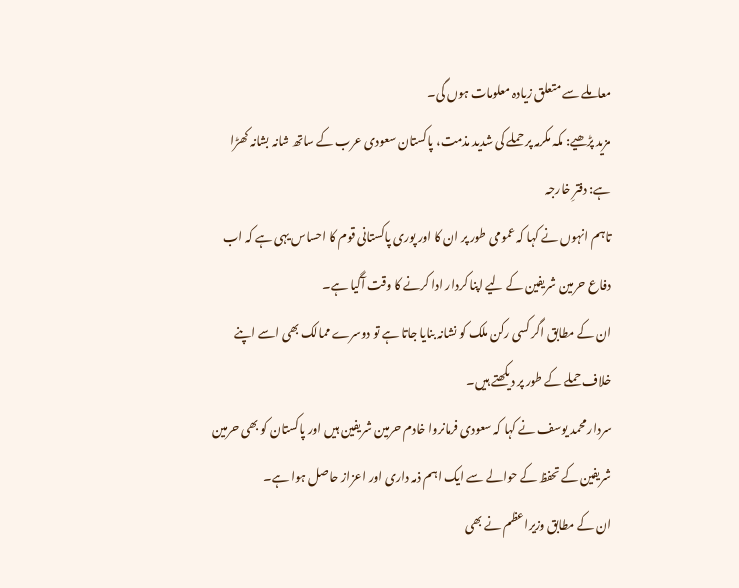معاملے سے متعلق زیادہ معلومات ہوں گی۔
مزید پڑھیے: مکہ مکرمہ پر حملے کی شدید مذمت، پاکستان سعودی عرب کے ساتھ شانہ بشانہ کھڑا ہے: دفترِ خارجہ
تاہم انہوں نے کہا کہ عمومی طور پر ان کا اور پوری پاکستانی قوم کا احساس یہی ہے کہ اب دفاع حرمین شریفین کے لیے اپنا کردار ادا کرنے کا وقت آگیا ہے۔
ان کے مطابق اگر کسی رکن ملک کو نشانہ بنایا جاتا ہے تو دوسرے ممالک بھی اسے اپنے خلاف حملے کے طور پر دیکھتے ہیں۔
سردار محمد یوسف نے کہا کہ سعودی فرمانروا خادم حرمین شریفین ہیں اور پاکستان کو بھی حرمین شریفین کے تحفظ کے حوالے سے ایک اہم ذمہ داری اور اعزاز حاصل ہوا ہے۔
ان کے مطابق وزیراعظم نے بھی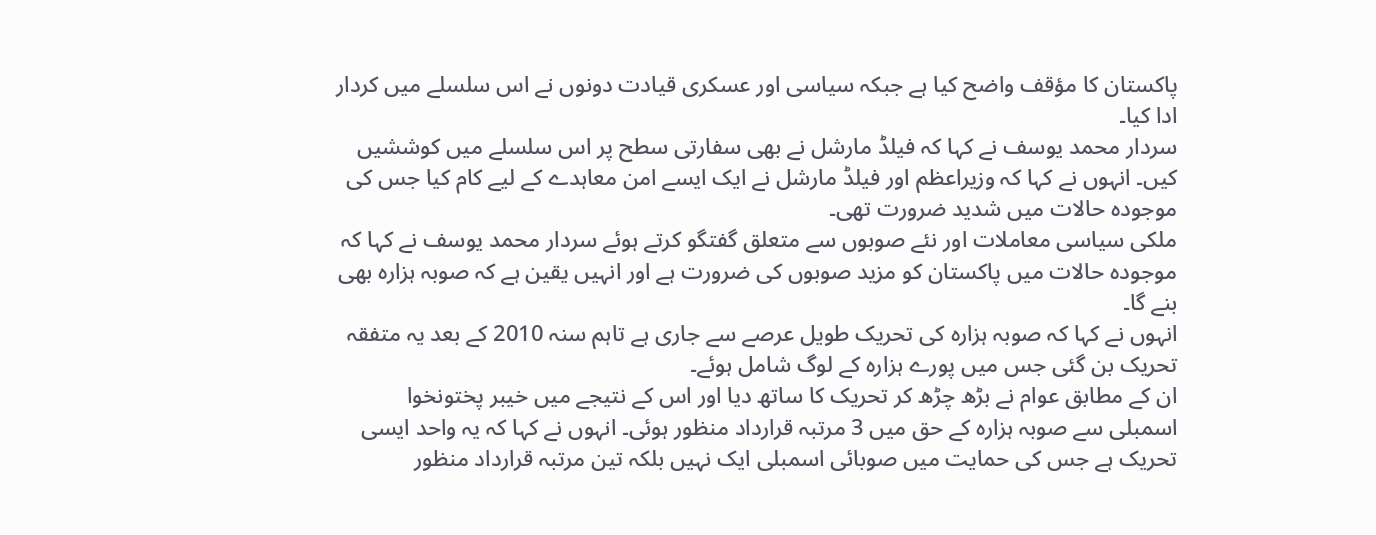پاکستان کا مؤقف واضح کیا ہے جبکہ سیاسی اور عسکری قیادت دونوں نے اس سلسلے میں کردار ادا کیا۔
سردار محمد یوسف نے کہا کہ فیلڈ مارشل نے بھی سفارتی سطح پر اس سلسلے میں کوششیں کیں۔ انہوں نے کہا کہ وزیراعظم اور فیلڈ مارشل نے ایک ایسے امن معاہدے کے لیے کام کیا جس کی موجودہ حالات میں شدید ضرورت تھی۔
ملکی سیاسی معاملات اور نئے صوبوں سے متعلق گفتگو کرتے ہوئے سردار محمد یوسف نے کہا کہ موجودہ حالات میں پاکستان کو مزید صوبوں کی ضرورت ہے اور انہیں یقین ہے کہ صوبہ ہزارہ بھی بنے گا۔
انہوں نے کہا کہ صوبہ ہزارہ کی تحریک طویل عرصے سے جاری ہے تاہم سنہ 2010 کے بعد یہ متفقہ تحریک بن گئی جس میں پورے ہزارہ کے لوگ شامل ہوئے۔
ان کے مطابق عوام نے بڑھ چڑھ کر تحریک کا ساتھ دیا اور اس کے نتیجے میں خیبر پختونخوا اسمبلی سے صوبہ ہزارہ کے حق میں 3 مرتبہ قرارداد منظور ہوئی۔ انہوں نے کہا کہ یہ واحد ایسی تحریک ہے جس کی حمایت میں صوبائی اسمبلی ایک نہیں بلکہ تین مرتبہ قرارداد منظور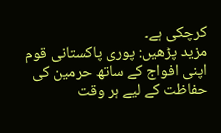کرچکی ہے۔
مزید پڑھیں: پوری پاکستانی قوم اپنی افواج کے ساتھ حرمین کی حفاظت کے لیے ہر وقت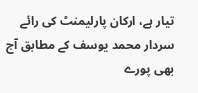تیار ہے، ارکان پارلیمنٹ کی رائے
سردار محمد یوسف کے مطابق آج بھی پورے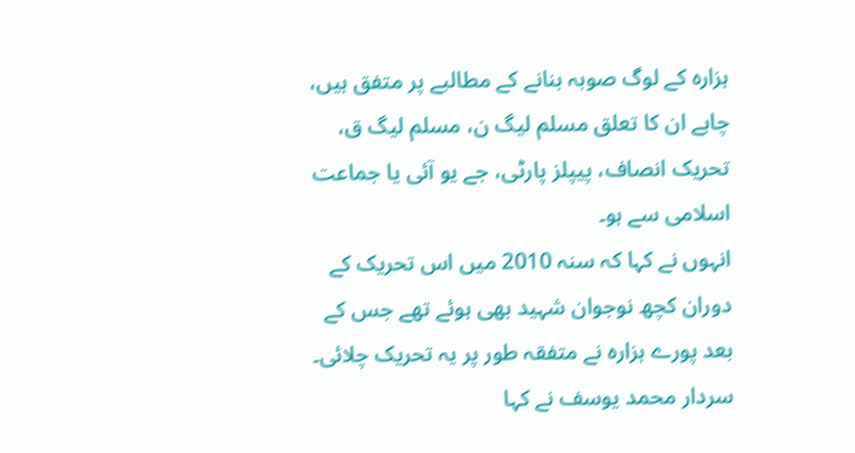ہزارہ کے لوگ صوبہ بنانے کے مطالبے پر متفق ہیں، چاہے ان کا تعلق مسلم لیگ ن، مسلم لیگ ق، تحریک انصاف، پیپلز پارٹی، جے یو آئی یا جماعت اسلامی سے ہو۔
انہوں نے کہا کہ سنہ 2010 میں اس تحریک کے دوران کچھ نوجوان شہید بھی ہوئے تھے جس کے بعد پورے ہزارہ نے متفقہ طور پر یہ تحریک چلائی۔
سردار محمد یوسف نے کہا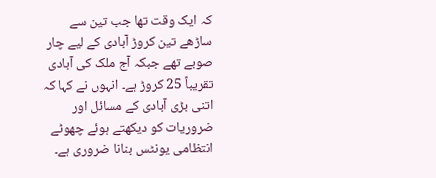کہ ایک وقت تھا جب تین سے ساڑھے تین کروڑ آبادی کے لیے چار صوبے تھے جبکہ آج ملک کی آبادی تقریباً 25 کروڑ ہے۔ انہوں نے کہا کہ اتنی بڑی آبادی کے مسائل اور ضروریات کو دیکھتے ہوئے چھوٹے انتظامی یونٹس بنانا ضروری ہے۔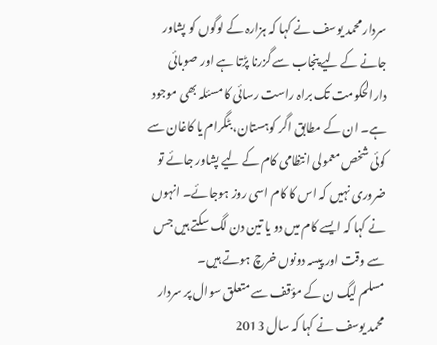سردار محمد یوسف نے کہا کہ ہزارہ کے لوگوں کو پشاور جانے کے لیے پنجاب سے گزرنا پڑتا ہے اور صوبائی دارالحکومت تک براہ راست رسائی کا مسئلہ بھی موجود ہے۔ ان کے مطابق اگر کوہستان، بٹگرام یا کاغان سے کوئی شخص معمولی انتظامی کام کے لیے پشاور جائے تو ضروری نہیں کہ اس کا کام اسی روز ہوجائے۔ انہوں نے کہا کہ ایسے کام میں دو یا تین دن لگ سکتے ہیں جس سے وقت اور پیسہ دونوں خرچ ہوتے ہیں۔
مسلم لیگ ن کے مؤقف سے متعلق سوال پر سردار محمد یوسف نے کہا کہ سال 2013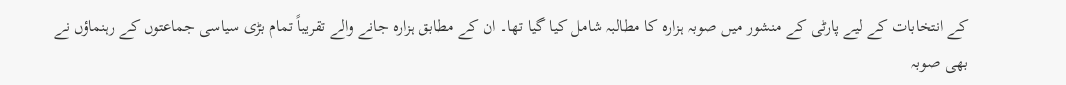کے انتخابات کے لیے پارٹی کے منشور میں صوبہ ہزارہ کا مطالبہ شامل کیا گیا تھا۔ ان کے مطابق ہزارہ جانے والے تقریباً تمام بڑی سیاسی جماعتوں کے رہنماؤں نے بھی صوبہ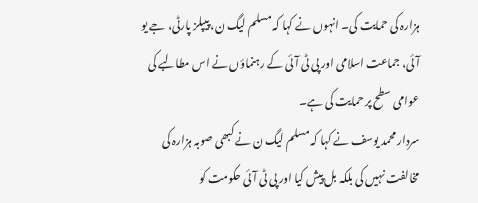ہزارہ کی حمایت کی۔ انہوں نے کہا کہ مسلم لیگ ن، پیپلز پارٹی، جے یو آئی، جماعت اسلامی اور پی ٹی آئی کے رہنماؤں نے اس مطالبے کی عوامی سطح پر حمایت کی ہے۔
سردار محمد یوسف نے کہا کہ مسلم لیگ ن نے کبھی صوبہ ہزارہ کی مخالفت نہیں کی بلکہ بل پیش کیا اور پی ٹی آئی حکومت کو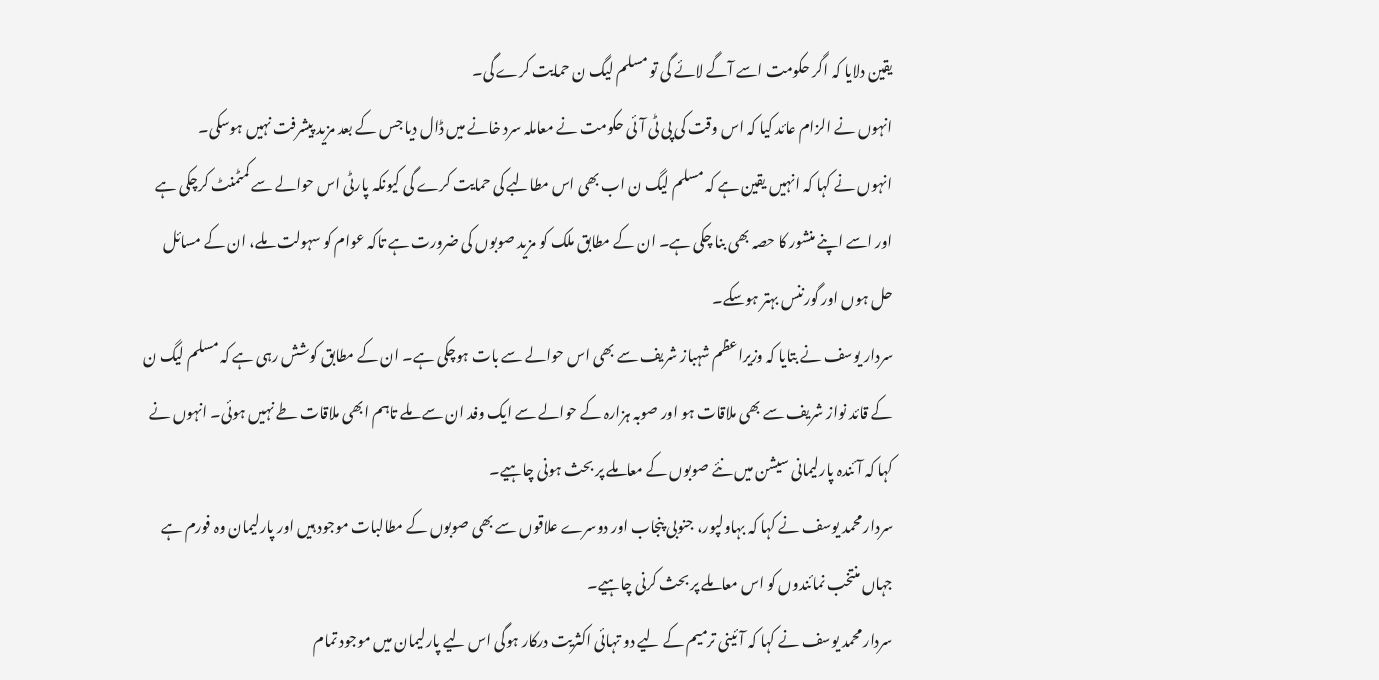یقین دلایا کہ اگر حکومت اسے آگے لائے گی تو مسلم لیگ ن حمایت کرے گی۔
انہوں نے الزام عائد کیا کہ اس وقت کی پی ٹی آئی حکومت نے معاملہ سرد خانے میں ڈال دیا جس کے بعد مزید پیشرفت نہیں ہوسکی۔
انہوں نے کہا کہ انہیں یقین ہے کہ مسلم لیگ ن اب بھی اس مطالبے کی حمایت کرے گی کیونکہ پارٹی اس حوالے سے کمٹمنٹ کرچکی ہے اور اسے اپنے منشور کا حصہ بھی بنا چکی ہے۔ ان کے مطابق ملک کو مزید صوبوں کی ضرورت ہے تاکہ عوام کو سہولت ملے، ان کے مسائل حل ہوں اور گورننس بہتر ہوسکے۔
سردار یوسف نے بتایا کہ وزیراعظم شہباز شریف سے بھی اس حوالے سے بات ہوچکی ہے۔ ان کے مطابق کوشش رہی ہے کہ مسلم لیگ ن کے قائد نواز شریف سے بھی ملاقات ہو اور صوبہ ہزارہ کے حوالے سے ایک وفد ان سے ملے تاہم ابھی ملاقات طے نہیں ہوئی۔ انہوں نے کہا کہ آئندہ پارلیمانی سیشن میں نئے صوبوں کے معاملے پر بحث ہونی چاہیے۔
سردار محمد یوسف نے کہا کہ بہاولپور، جنوبی پنجاب اور دوسرے علاقوں سے بھی صوبوں کے مطالبات موجود ہیں اور پارلیمان وہ فورم ہے جہاں منتخب نمائندوں کو اس معاملے پر بحث کرنی چاہیے۔
سردار محمد یوسف نے کہا کہ آئینی ترمیم کے لیے دو تہائی اکثریت درکار ہوگی اس لیے پارلیمان میں موجود تمام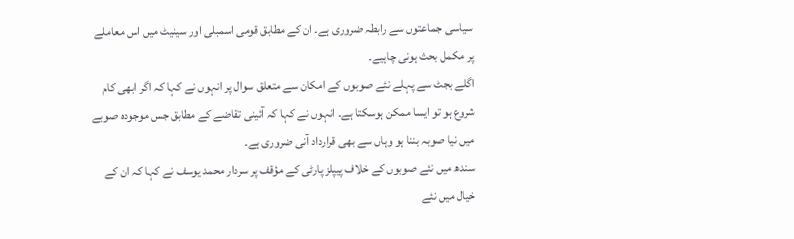سیاسی جماعتوں سے رابطہ ضروری ہے۔ ان کے مطابق قومی اسمبلی اور سینیٹ میں اس معاملے پر مکمل بحث ہونی چاہیے۔
اگلے بجٹ سے پہلے نئے صوبوں کے امکان سے متعلق سوال پر انہوں نے کہا کہ اگر ابھی کام شروع ہو تو ایسا ممکن ہوسکتا ہے۔ انہوں نے کہا کہ آئینی تقاضے کے مطابق جس موجودہ صوبے میں نیا صوبہ بننا ہو وہاں سے بھی قرارداد آنی ضروری ہے۔
سندھ میں نئے صوبوں کے خلاف پیپلز پارٹی کے مؤقف پر سردار محمد یوسف نے کہا کہ ان کے خیال میں نئے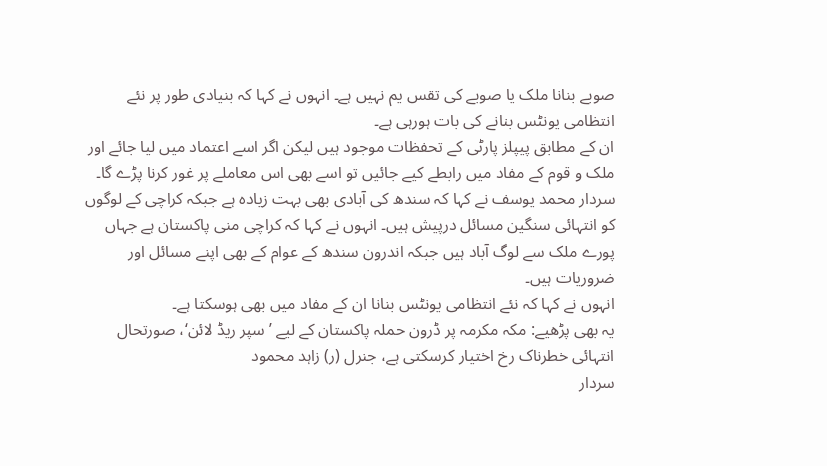صوبے بنانا ملک یا صوبے کی تقس یم نہیں ہے۔ انہوں نے کہا کہ بنیادی طور پر نئے انتظامی یونٹس بنانے کی بات ہورہی ہے۔
ان کے مطابق پیپلز پارٹی کے تحفظات موجود ہیں لیکن اگر اسے اعتماد میں لیا جائے اور ملک و قوم کے مفاد میں رابطے کیے جائیں تو اسے بھی اس معاملے پر غور کرنا پڑے گا۔
سردار محمد یوسف نے کہا کہ سندھ کی آبادی بھی بہت زیادہ ہے جبکہ کراچی کے لوگوں کو انتہائی سنگین مسائل درپیش ہیں۔ انہوں نے کہا کہ کراچی منی پاکستان ہے جہاں پورے ملک سے لوگ آباد ہیں جبکہ اندرون سندھ کے عوام کے بھی اپنے مسائل اور ضروریات ہیں۔
انہوں نے کہا کہ نئے انتظامی یونٹس بنانا ان کے مفاد میں بھی ہوسکتا ہے۔
یہ بھی پڑھیے: مکہ مکرمہ پر ڈرون حملہ پاکستان کے لیے ’سپر ریڈ لائن‘، صورتحال انتہائی خطرناک رخ اختیار کرسکتی ہے، جنرل (ر) زاہد محمود
سردار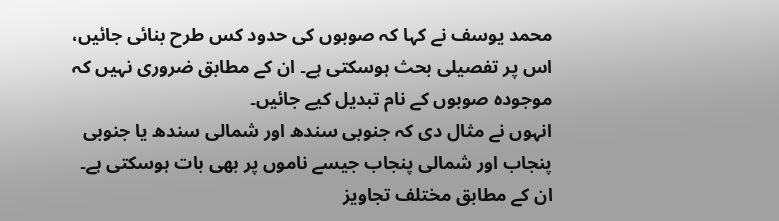محمد یوسف نے کہا کہ صوبوں کی حدود کس طرح بنائی جائیں، اس پر تفصیلی بحث ہوسکتی ہے۔ ان کے مطابق ضروری نہیں کہ موجودہ صوبوں کے نام تبدیل کیے جائیں۔
انہوں نے مثال دی کہ جنوبی سندھ اور شمالی سندھ یا جنوبی پنجاب اور شمالی پنجاب جیسے ناموں پر بھی بات ہوسکتی ہے۔ ان کے مطابق مختلف تجاویز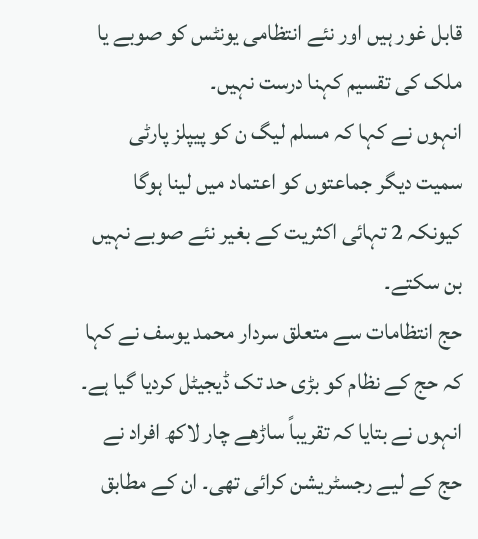قابل غور ہیں اور نئے انتظامی یونٹس کو صوبے یا ملک کی تقسیم کہنا درست نہیں۔
انہوں نے کہا کہ مسلم لیگ ن کو پیپلز پارٹی سمیت دیگر جماعتوں کو اعتماد میں لینا ہوگا کیونکہ 2 تہائی اکثریت کے بغیر نئے صوبے نہیں بن سکتے۔
حج انتظامات سے متعلق سردار محمد یوسف نے کہا کہ حج کے نظام کو بڑی حد تک ڈیجیٹل کردیا گیا ہے۔ انہوں نے بتایا کہ تقریباً ساڑھے چار لاکھ افراد نے حج کے لیے رجسٹریشن کرائی تھی۔ ان کے مطابق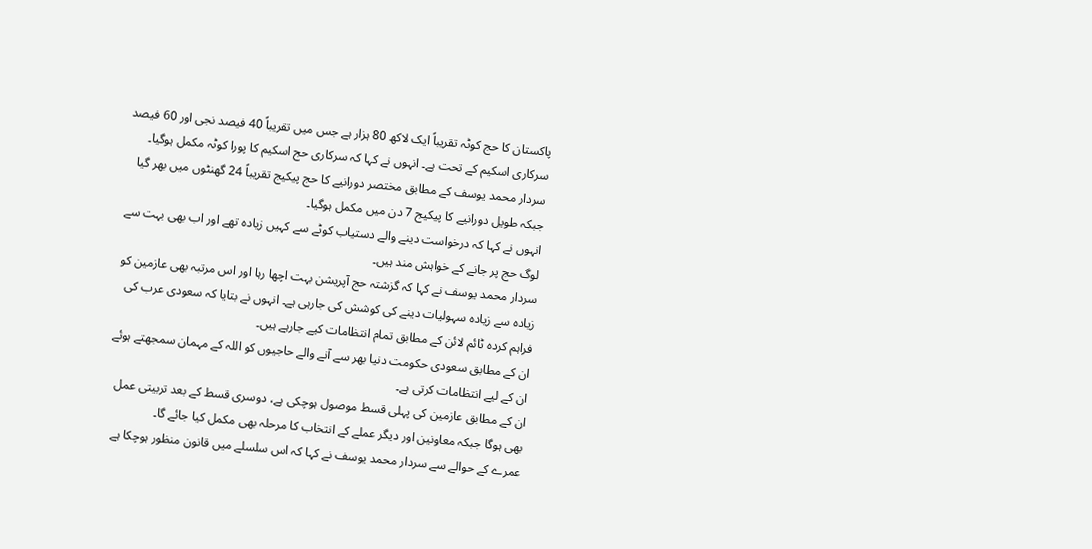پاکستان کا حج کوٹہ تقریباً ایک لاکھ 80 ہزار ہے جس میں تقریباً 40 فیصد نجی اور 60 فیصد سرکاری اسکیم کے تحت ہے۔ انہوں نے کہا کہ سرکاری حج اسکیم کا پورا کوٹہ مکمل ہوگیا۔
سردار محمد یوسف کے مطابق مختصر دورانیے کا حج پیکیج تقریباً 24 گھنٹوں میں بھر گیا جبکہ طویل دورانیے کا پیکیج 7 دن میں مکمل ہوگیا۔
انہوں نے کہا کہ درخواست دینے والے دستیاب کوٹے سے کہیں زیادہ تھے اور اب بھی بہت سے لوگ حج پر جانے کے خواہش مند ہیں۔
سردار محمد یوسف نے کہا کہ گزشتہ حج آپریشن بہت اچھا رہا اور اس مرتبہ بھی عازمین کو زیادہ سے زیادہ سہولیات دینے کی کوشش کی جارہی ہے۔ انہوں نے بتایا کہ سعودی عرب کی فراہم کردہ ٹائم لائن کے مطابق تمام انتظامات کیے جارہے ہیں۔
ان کے مطابق سعودی حکومت دنیا بھر سے آنے والے حاجیوں کو اللہ کے مہمان سمجھتے ہوئے ان کے لیے انتظامات کرتی ہے۔
ان کے مطابق عازمین کی پہلی قسط موصول ہوچکی ہے، دوسری قسط کے بعد تربیتی عمل بھی ہوگا جبکہ معاونین اور دیگر عملے کے انتخاب کا مرحلہ بھی مکمل کیا جائے گا۔
عمرے کے حوالے سے سردار محمد یوسف نے کہا کہ اس سلسلے میں قانون منظور ہوچکا ہے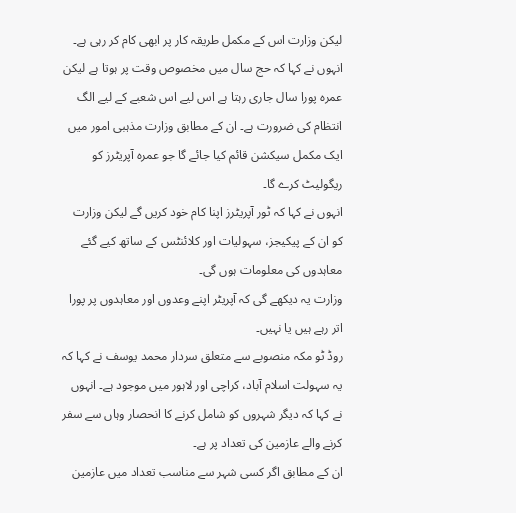لیکن وزارت اس کے مکمل طریقہ کار پر ابھی کام کر رہی ہے۔
انہوں نے کہا کہ حج سال میں مخصوص وقت پر ہوتا ہے لیکن عمرہ پورا سال جاری رہتا ہے اس لیے اس شعبے کے لیے الگ انتظام کی ضرورت ہے۔ ان کے مطابق وزارت مذہبی امور میں ایک مکمل سیکشن قائم کیا جائے گا جو عمرہ آپریٹرز کو ریگولیٹ کرے گا۔
انہوں نے کہا کہ ٹور آپریٹرز اپنا کام خود کریں گے لیکن وزارت کو ان کے پیکیجز، سہولیات اور کلائنٹس کے ساتھ کیے گئے معاہدوں کی معلومات ہوں گی۔
وزارت یہ دیکھے گی کہ آپریٹر اپنے وعدوں اور معاہدوں پر پورا اتر رہے ہیں یا نہیں۔
روڈ ٹو مکہ منصوبے سے متعلق سردار محمد یوسف نے کہا کہ یہ سہولت اسلام آباد، کراچی اور لاہور میں موجود ہے۔ انہوں نے کہا کہ دیگر شہروں کو شامل کرنے کا انحصار وہاں سے سفر کرنے والے عازمین کی تعداد پر ہے۔
ان کے مطابق اگر کسی شہر سے مناسب تعداد میں عازمین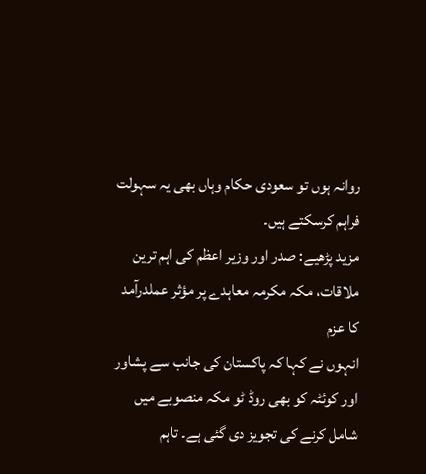روانہ ہوں تو سعودی حکام وہاں بھی یہ سہولت فراہم کرسکتے ہیں۔
مزید پڑھیے: صدر اور وزیر اعظم کی اہم ترین ملاقات، مکہ مکرمہ معاہدے پر مؤثر عملدرآمد کا عزم
انہوں نے کہا کہ پاکستان کی جانب سے پشاور اور کوئٹہ کو بھی روڈ ٹو مکہ منصوبے میں شامل کرنے کی تجویز دی گئی ہے۔ تاہم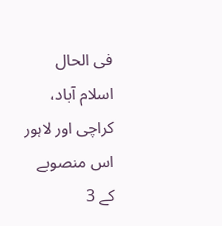فی الحال اسلام آباد، کراچی اور لاہور اس منصوبے کے 3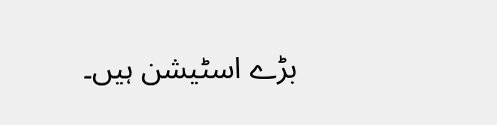بڑے اسٹیشن ہیں۔